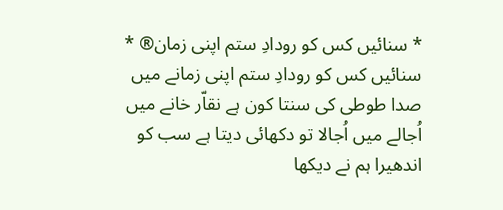* سنائیں کس کو رودادِ ستم اپنی زمان® *
سنائیں کس کو رودادِ ستم اپنی زمانے میں
صدا طوطی کی سنتا کون ہے نقاّر خانے میں
اُجالے میں اُجالا تو دکھائی دیتا ہے سب کو
اندھیرا ہم نے دیکھا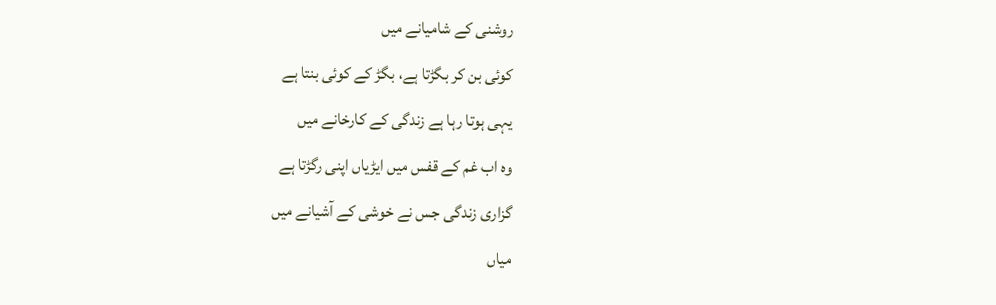روشنی کے شامیانے میں
کوئی بن کر بگڑتا ہے، بگڑ کے کوئی بنتا ہے
یہی ہوتا رہا ہے زندگی کے کارخانے میں
وہ اب غم کے قفس میں ایڑیاں اپنی رگڑتا ہے
گزاری زندگی جس نے خوشی کے آشیانے میں
میاں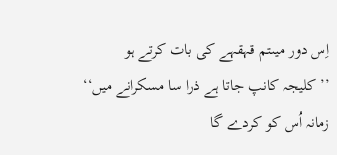اِس دور میںتم قہقہے کی بات کرتے ہو
’’کلیجہ کانپ جاتا ہے ذرا سا مسکرانے میں‘‘
زمانہ اُس کو کردے گا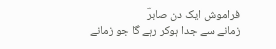فراموش ایک دن صابرؔ
زمانے سے جدا ہوکر رہے گا جو زمانے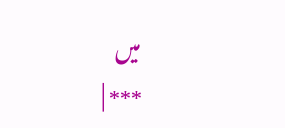میں
*** |